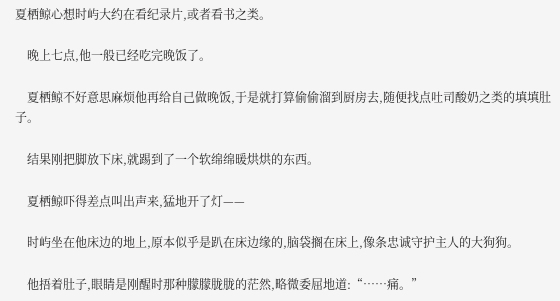夏栖鲸心想时屿大约在看纪录片,或者看书之类。

    晚上七点,他一般已经吃完晚饭了。

    夏栖鲸不好意思麻烦他再给自己做晚饭,于是就打算偷偷溜到厨房去,随便找点吐司酸奶之类的填填肚子。

    结果刚把脚放下床,就踢到了一个软绵绵暖烘烘的东西。

    夏栖鲸吓得差点叫出声来,猛地开了灯——

    时屿坐在他床边的地上,原本似乎是趴在床边缘的,脑袋搁在床上,像条忠诚守护主人的大狗狗。

    他捂着肚子,眼睛是刚醒时那种朦朦胧胧的茫然,略微委屈地道:“……痛。”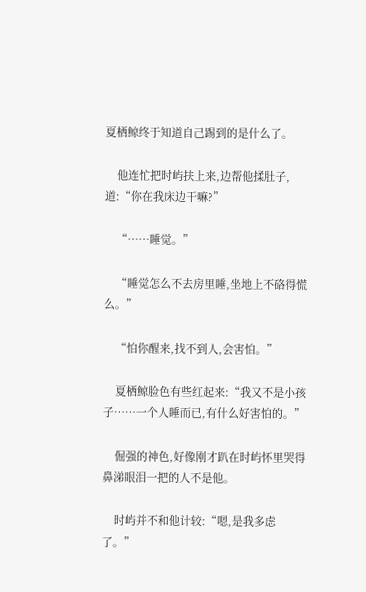夏栖鲸终于知道自己踢到的是什么了。

    他连忙把时屿扶上来,边帮他揉肚子,道:“你在我床边干嘛?”

    “……睡觉。”

    “睡觉怎么不去房里睡,坐地上不硌得慌么。”

    “怕你醒来,找不到人,会害怕。”

    夏栖鲸脸色有些红起来:“我又不是小孩子……一个人睡而已,有什么好害怕的。”

    倔强的神色,好像刚才趴在时屿怀里哭得鼻涕眼泪一把的人不是他。

    时屿并不和他计较:“嗯,是我多虑了。”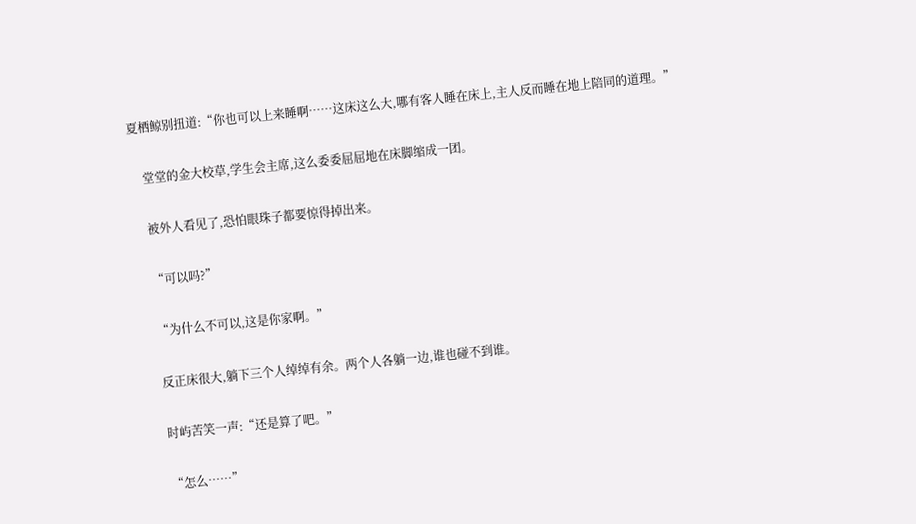夏栖鲸别扭道:“你也可以上来睡啊……这床这么大,哪有客人睡在床上,主人反而睡在地上陪同的道理。”

    堂堂的金大校草,学生会主席,这么委委屈屈地在床脚缩成一团。

    被外人看见了,恐怕眼珠子都要惊得掉出来。

    “可以吗?”

    “为什么不可以,这是你家啊。”

    反正床很大,躺下三个人绰绰有余。两个人各躺一边,谁也碰不到谁。

    时屿苦笑一声:“还是算了吧。”

    “怎么……”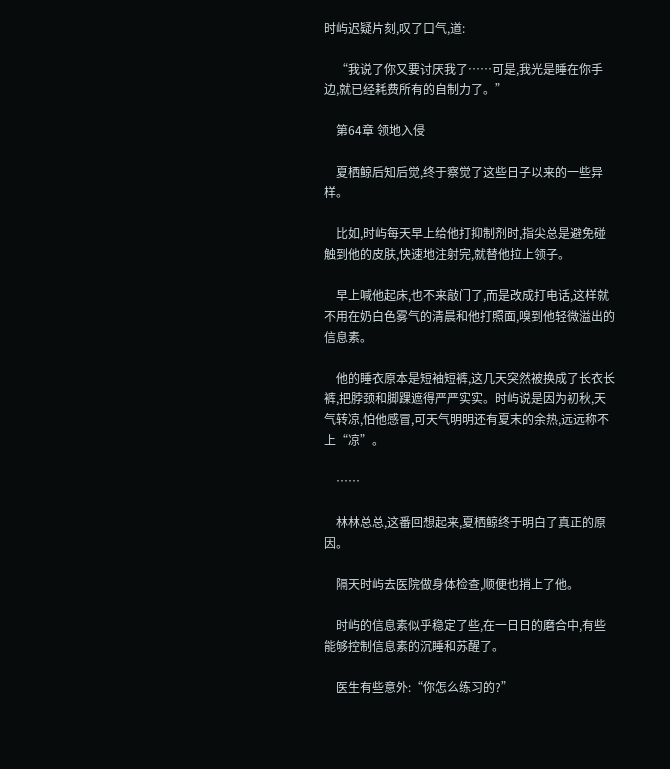时屿迟疑片刻,叹了口气,道:

    “我说了你又要讨厌我了……可是,我光是睡在你手边,就已经耗费所有的自制力了。”

    第64章 领地入侵

    夏栖鲸后知后觉,终于察觉了这些日子以来的一些异样。

    比如,时屿每天早上给他打抑制剂时,指尖总是避免碰触到他的皮肤,快速地注射完,就替他拉上领子。

    早上喊他起床,也不来敲门了,而是改成打电话,这样就不用在奶白色雾气的清晨和他打照面,嗅到他轻微溢出的信息素。

    他的睡衣原本是短袖短裤,这几天突然被换成了长衣长裤,把脖颈和脚踝遮得严严实实。时屿说是因为初秋,天气转凉,怕他感冒,可天气明明还有夏末的余热,远远称不上“凉”。

    ……

    林林总总,这番回想起来,夏栖鲸终于明白了真正的原因。

    隔天时屿去医院做身体检查,顺便也捎上了他。

    时屿的信息素似乎稳定了些,在一日日的磨合中,有些能够控制信息素的沉睡和苏醒了。

    医生有些意外:“你怎么练习的?”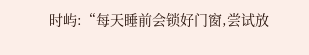时屿:“每天睡前会锁好门窗,尝试放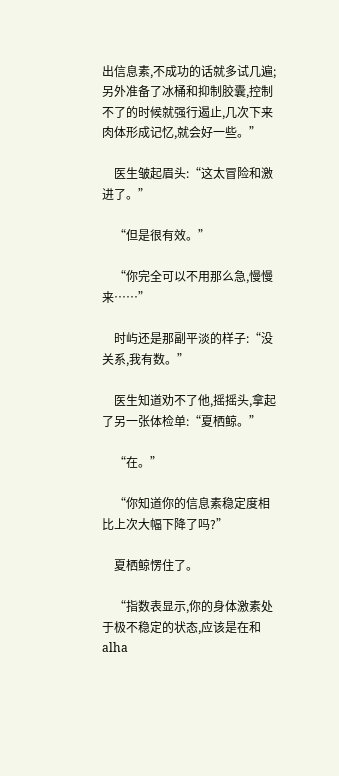出信息素,不成功的话就多试几遍;另外准备了冰桶和抑制胶囊,控制不了的时候就强行遏止,几次下来肉体形成记忆,就会好一些。”

    医生皱起眉头:“这太冒险和激进了。”

    “但是很有效。”

    “你完全可以不用那么急,慢慢来……”

    时屿还是那副平淡的样子:“没关系,我有数。”

    医生知道劝不了他,摇摇头,拿起了另一张体检单:“夏栖鲸。”

    “在。”

    “你知道你的信息素稳定度相比上次大幅下降了吗?”

    夏栖鲸愣住了。

    “指数表显示,你的身体激素处于极不稳定的状态,应该是在和alha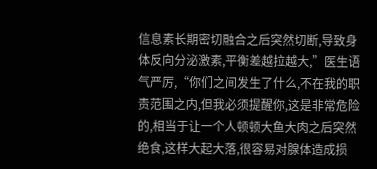信息素长期密切融合之后突然切断,导致身体反向分泌激素,平衡差越拉越大,”医生语气严厉,“你们之间发生了什么,不在我的职责范围之内,但我必须提醒你,这是非常危险的,相当于让一个人顿顿大鱼大肉之后突然绝食,这样大起大落,很容易对腺体造成损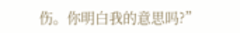伤。你明白我的意思吗?”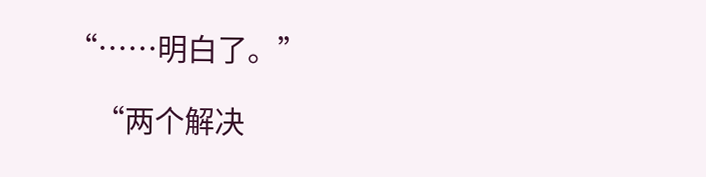“……明白了。”

    “两个解决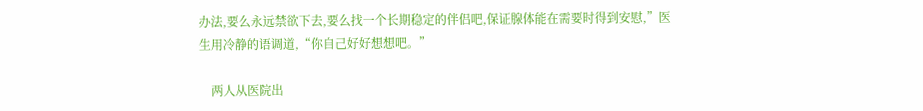办法,要么永远禁欲下去,要么找一个长期稳定的伴侣吧,保证腺体能在需要时得到安慰,”医生用冷静的语调道,“你自己好好想想吧。”

    两人从医院出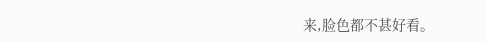来,脸色都不甚好看。